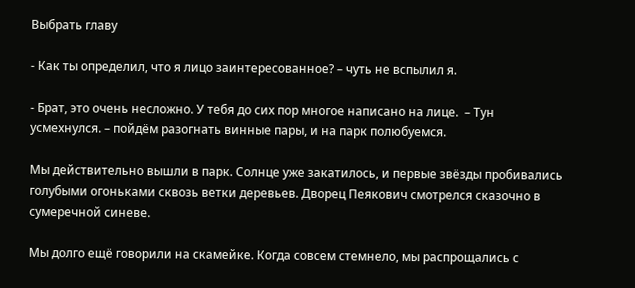Выбрать главу

- Как ты определил, что я лицо заинтересованное? – чуть не вспылил я.

- Брат, это очень несложно. У тебя до сих пор многое написано на лице.  – Тун усмехнулся. – пойдём разогнать винные пары, и на парк полюбуемся.

Мы действительно вышли в парк. Солнце уже закатилось, и первые звёзды пробивались голубыми огоньками сквозь ветки деревьев. Дворец Пеякович смотрелся сказочно в сумеречной синеве.

Мы долго ещё говорили на скамейке. Когда совсем стемнело, мы распрощались с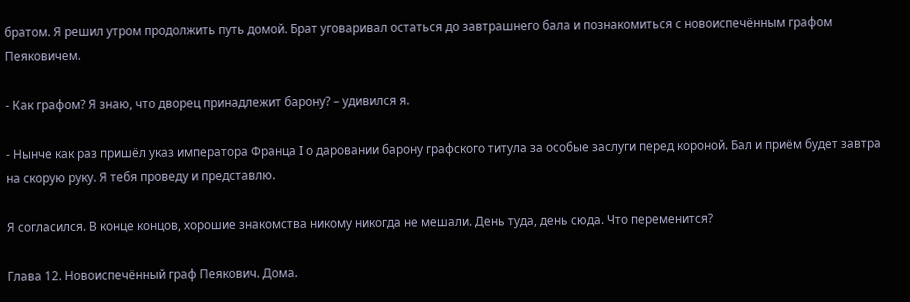братом. Я решил утром продолжить путь домой. Брат уговаривал остаться до завтрашнего бала и познакомиться с новоиспечённым графом Пеяковичем.

- Как графом? Я знаю, что дворец принадлежит барону? – удивился я.

- Нынче как раз пришёл указ императора Франца I о даровании барону графского титула за особые заслуги перед короной. Бал и приём будет завтра на скорую руку. Я тебя проведу и представлю.

Я согласился. В конце концов, хорошие знакомства никому никогда не мешали. День туда, день сюда. Что переменится?

Глава 12. Новоиспечённый граф Пеякович. Дома.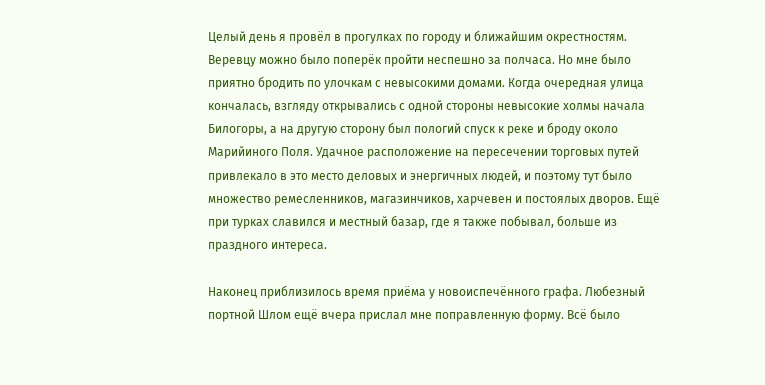Целый день я провёл в прогулках по городу и ближайшим окрестностям. Веревцу можно было поперёк пройти неспешно за полчаса. Но мне было приятно бродить по улочкам с невысокими домами. Когда очередная улица кончалась, взгляду открывались с одной стороны невысокие холмы начала Билогоры, а на другую сторону был пологий спуск к реке и броду около Марийиного Поля. Удачное расположение на пересечении торговых путей привлекало в это место деловых и энергичных людей, и поэтому тут было множество ремесленников, магазинчиков, харчевен и постоялых дворов. Ещё при турках славился и местный базар, где я также побывал, больше из праздного интереса.

Наконец приблизилось время приёма у новоиспечённого графа. Любезный портной Шлом ещё вчера прислал мне поправленную форму. Всё было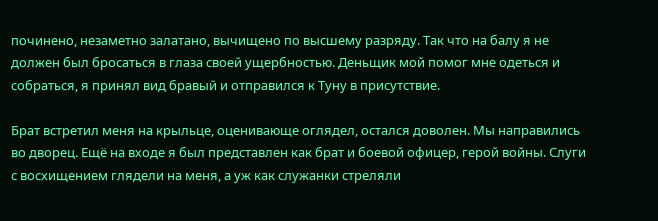починено, незаметно залатано, вычищено по высшему разряду. Так что на балу я не должен был бросаться в глаза своей ущербностью. Деньщик мой помог мне одеться и собраться, я принял вид бравый и отправился к Туну в присутствие.

Брат встретил меня на крыльце, оценивающе оглядел, остался доволен. Мы направились во дворец. Ещё на входе я был представлен как брат и боевой офицер, герой войны. Слуги с восхищением глядели на меня, а уж как служанки стреляли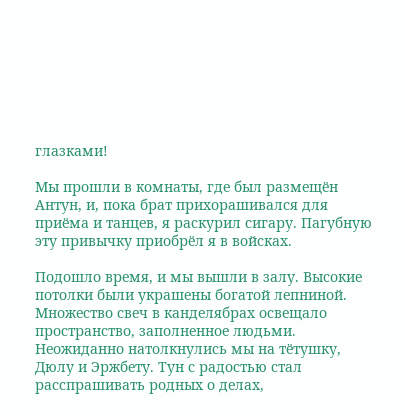глазками!

Мы прошли в комнаты, где был размещён Антун, и, пока брат прихорашивался для приёма и танцев, я раскурил сигару. Пагубную эту привычку приобрёл я в войсках.

Подошло время, и мы вышли в залу. Высокие потолки были украшены богатой лепниной. Множество свеч в канделябрах освещало пространство, заполненное людьми. Неожиданно натолкнулись мы на тётушку, Дюлу и Эржбету. Тун с радостью стал расспрашивать родных о делах,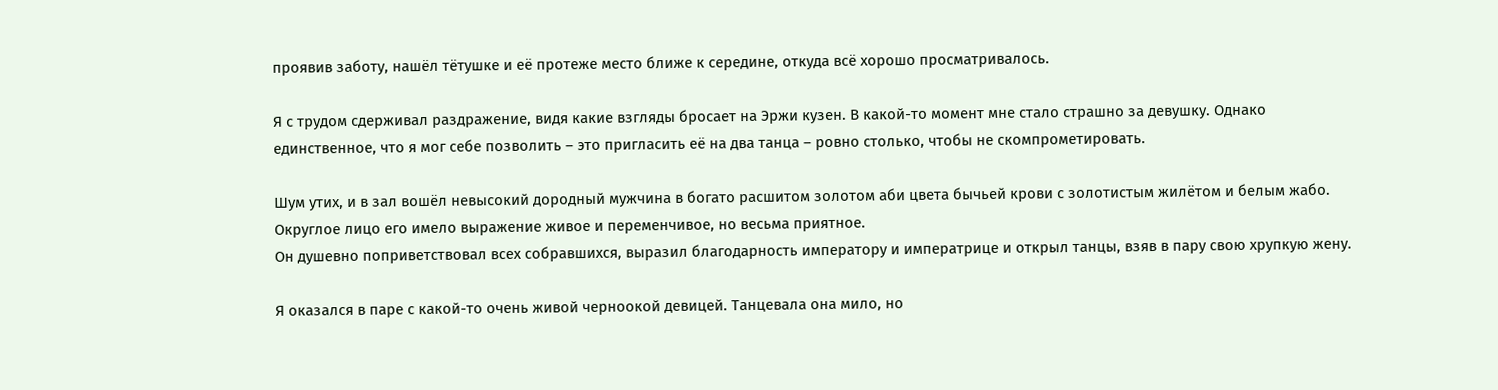проявив заботу, нашёл тётушке и её протеже место ближе к середине, откуда всё хорошо просматривалось.

Я с трудом сдерживал раздражение, видя какие взгляды бросает на Эржи кузен. В какой-то момент мне стало страшно за девушку. Однако единственное, что я мог себе позволить – это пригласить её на два танца – ровно столько, чтобы не скомпрометировать.

Шум утих, и в зал вошёл невысокий дородный мужчина в богато расшитом золотом аби цвета бычьей крови с золотистым жилётом и белым жабо. Округлое лицо его имело выражение живое и переменчивое, но весьма приятное.
Он душевно поприветствовал всех собравшихся, выразил благодарность императору и императрице и открыл танцы, взяв в пару свою хрупкую жену.

Я оказался в паре с какой-то очень живой черноокой девицей. Танцевала она мило, но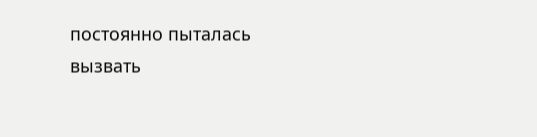постоянно пыталась вызвать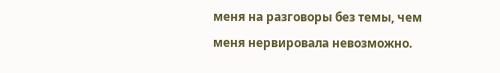меня на разговоры без темы, чем меня нервировала невозможно.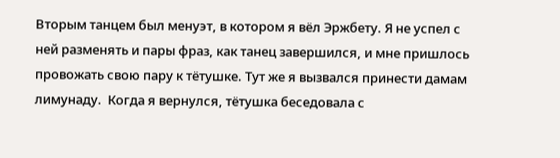Вторым танцем был менуэт, в котором я вёл Эржбету. Я не успел с ней разменять и пары фраз, как танец завершился, и мне пришлось провожать свою пару к тётушке. Тут же я вызвался принести дамам лимунаду.  Когда я вернулся, тётушка беседовала с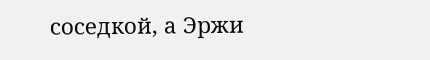соседкой, а Эржи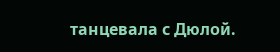танцевала с Дюлой.